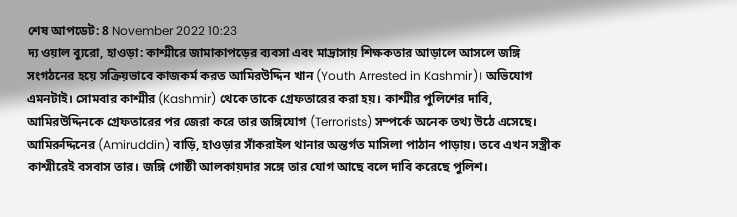শেষ আপডেট: 8 November 2022 10:23
দ্য ওয়াল ব্যুরো, হাওড়া: কাশ্মীরে জামাকাপড়ের ব্যবসা এবং মাদ্রাসায় শিক্ষকতার আড়ালে আসলে জঙ্গি সংগঠনের হয়ে সক্রিয়ভাবে কাজকর্ম করত আমিরউদ্দিন খান (Youth Arrested in Kashmir)। অভিযোগ এমনটাই। সোমবার কাশ্মীর (Kashmir) থেকে তাকে গ্রেফতারের করা হয়। কাশ্মীর পুলিশের দাবি, আমিরউদ্দিনকে গ্রেফতারের পর জেরা করে তার জঙ্গিযোগ (Terrorists) সম্পর্কে অনেক তথ্য উঠে এসেছে।
আমিরুদ্দিনের (Amiruddin) বাড়ি, হাওড়ার সাঁকরাইল থানার অন্তর্গত মাসিলা পাঠান পাড়ায়। তবে এখন সস্ত্রীক কাশ্মীরেই বসবাস তার। জঙ্গি গোষ্ঠী আলকায়দার সঙ্গে তার যোগ আছে বলে দাবি করেছে পুলিশ।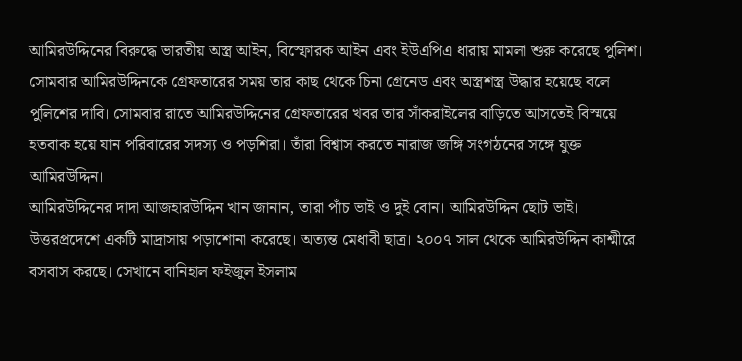আমিরউদ্দিনের বিরুদ্ধে ভারতীয় অস্ত্র আইন, বিস্ফোরক আইন এবং ইউএপিএ ধারায় মামলা শুরু করেছে পুলিশ।
সোমবার আমিরউদ্দিনকে গ্রেফতারের সময় তার কাছ থেকে চিনা গ্রেনেড এবং অস্ত্রশস্ত্র উদ্ধার হয়েছে বলে পুলিশের দাবি। সোমবার রাতে আমিরউদ্দিনের গ্রেফতারের খবর তার সাঁকরাইলের বাড়িতে আসতেই বিস্ময়ে হতবাক হয়ে যান পরিবারের সদস্য ও পড়শিরা। তাঁরা বিশ্বাস করতে নারাজ জঙ্গি সংগঠনের সঙ্গে যুক্ত আমিরউদ্দিন।
আমিরউদ্দিনের দাদা আজহারউদ্দিন খান জানান, তারা পাঁচ ভাই ও দুই বোন। আমিরউদ্দিন ছোট ভাই। উত্তরপ্রদেশে একটি মাদ্রাসায় পড়াশোনা করেছে। অত্যন্ত মেধাবী ছাত্র। ২০০৭ সাল থেকে আমিরউদ্দিন কাশ্মীরে বসবাস করছে। সেখানে বানিহাল ফইজুল ইসলাম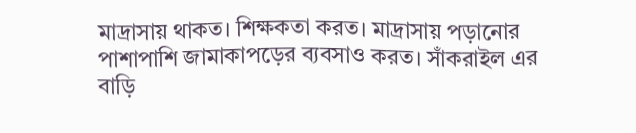মাদ্রাসায় থাকত। শিক্ষকতা করত। মাদ্রাসায় পড়ানোর পাশাপাশি জামাকাপড়ের ব্যবসাও করত। সাঁকরাইল এর বাড়ি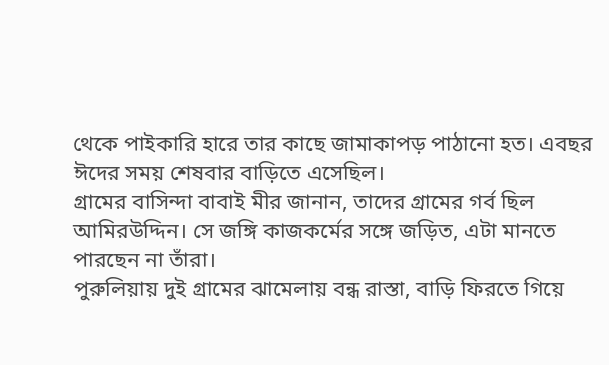থেকে পাইকারি হারে তার কাছে জামাকাপড় পাঠানো হত। এবছর ঈদের সময় শেষবার বাড়িতে এসেছিল।
গ্রামের বাসিন্দা বাবাই মীর জানান, তাদের গ্রামের গর্ব ছিল আমিরউদ্দিন। সে জঙ্গি কাজকর্মের সঙ্গে জড়িত, এটা মানতে পারছেন না তাঁরা।
পুরুলিয়ায় দুই গ্রামের ঝামেলায় বন্ধ রাস্তা, বাড়ি ফিরতে গিয়ে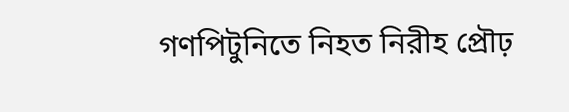গণপিটুনিতে নিহত নিরীহ প্রৌঢ়